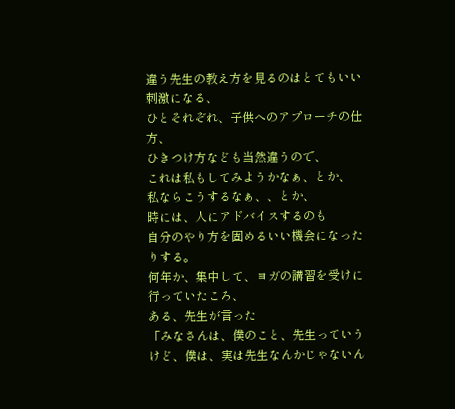違う先生の教え方を見るのはとてもいい刺激になる、
ひとそれぞれ、子供へのアプローチの仕方、
ひきつけ方なども当然違うので、
これは私もしてみようかなぁ、とか、
私ならこうするなぁ、、とか、
時には、人にアドバイスするのも
自分のやり方を固めるいい機会になったりする。
何年か、集中して、ヨガの講習を受けに行っていたころ、
ある、先生が言った
「みなさんは、僕のこと、先生っていうけど、僕は、実は先生なんかじゃないん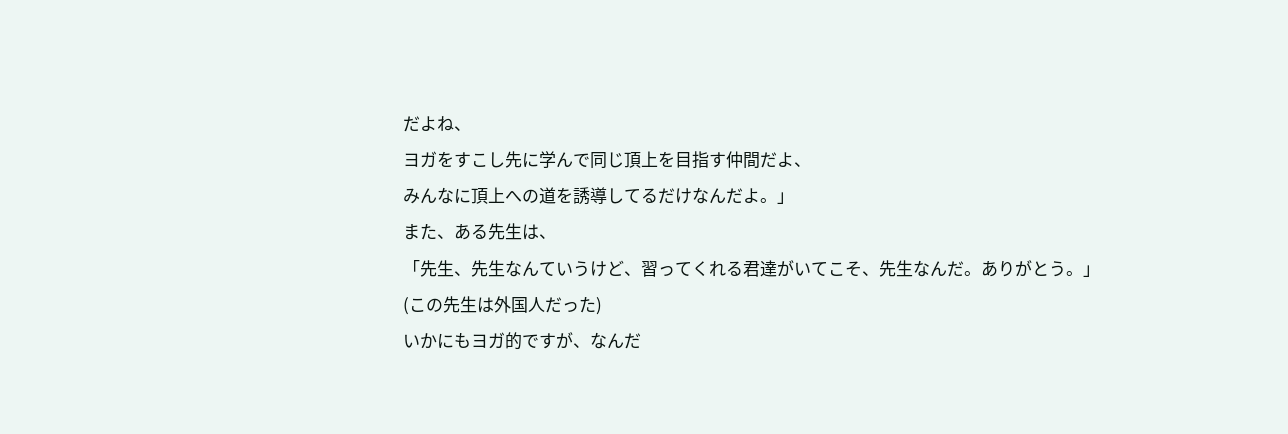だよね、
ヨガをすこし先に学んで同じ頂上を目指す仲間だよ、
みんなに頂上への道を誘導してるだけなんだよ。」
また、ある先生は、
「先生、先生なんていうけど、習ってくれる君達がいてこそ、先生なんだ。ありがとう。」
(この先生は外国人だった)
いかにもヨガ的ですが、なんだ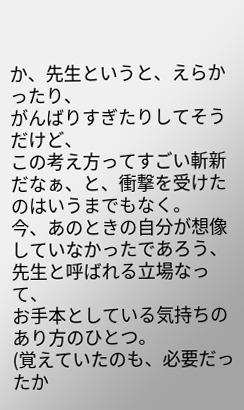か、先生というと、えらかったり、
がんばりすぎたりしてそうだけど、
この考え方ってすごい斬新だなぁ、と、衝撃を受けたのはいうまでもなく。
今、あのときの自分が想像していなかったであろう、先生と呼ばれる立場なって、
お手本としている気持ちのあり方のひとつ。
(覚えていたのも、必要だったか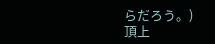らだろう。)
頂上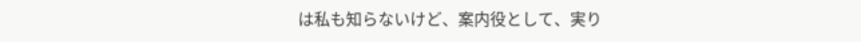は私も知らないけど、案内役として、実り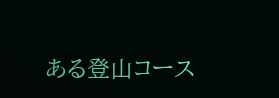ある登山コース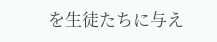を生徒たちに与え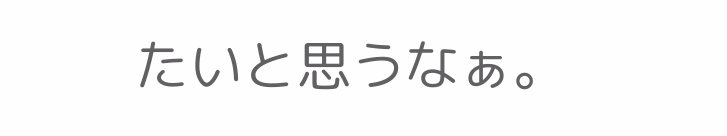たいと思うなぁ。